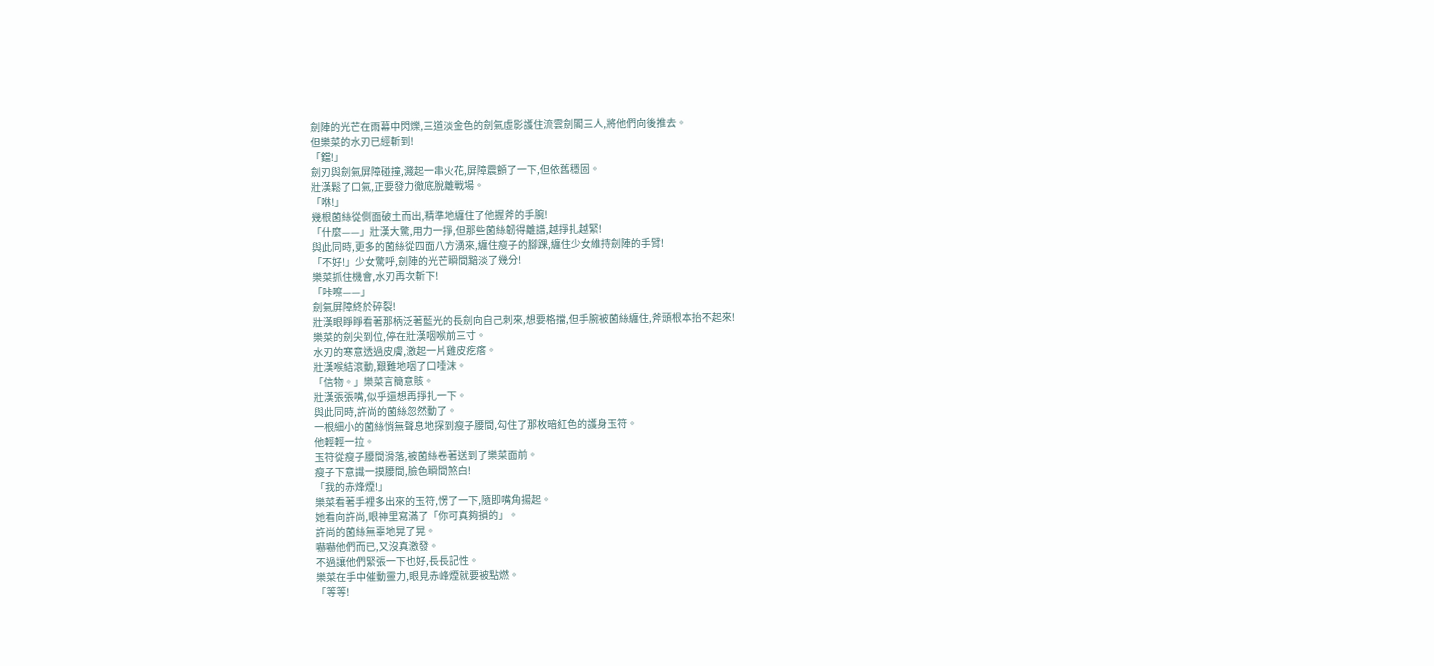劍陣的光芒在雨幕中閃爍,三道淡金色的劍氣虛影護住流雲劍閣三人,將他們向後推去。
但樂菜的水刃已經斬到!
「鐺!」
劍刃與劍氣屏障碰撞,濺起一串火花,屏障震顫了一下,但依舊穩固。
壯漢鬆了口氣,正要發力徹底脫離戰場。
「咻!」
幾根菌絲從側面破土而出,精準地纏住了他握斧的手腕!
「什麼——」壯漢大驚,用力一掙,但那些菌絲韌得離譜,越掙扎越緊!
與此同時,更多的菌絲從四面八方湧來,纏住瘦子的腳踝,纏住少女維持劍陣的手臂!
「不好!」少女驚呼,劍陣的光芒瞬間黯淡了幾分!
樂菜抓住機會,水刃再次斬下!
「咔嚓——」
劍氣屏障終於碎裂!
壯漢眼睜睜看著那柄泛著藍光的長劍向自己刺來,想要格擋,但手腕被菌絲纏住,斧頭根本抬不起來!
樂菜的劍尖到位,停在壯漢咽喉前三寸。
水刃的寒意透過皮膚,激起一片雞皮疙瘩。
壯漢喉結滾動,艱難地咽了口唾沫。
「信物。」樂菜言簡意賅。
壯漢張張嘴,似乎還想再掙扎一下。
與此同時,許尚的菌絲忽然動了。
一根細小的菌絲悄無聲息地探到瘦子腰間,勾住了那枚暗紅色的護身玉符。
他輕輕一拉。
玉符從瘦子腰間滑落,被菌絲卷著送到了樂菜面前。
瘦子下意識一摸腰間,臉色瞬間煞白!
「我的赤烽煙!」
樂菜看著手裡多出來的玉符,愣了一下,隨即嘴角揚起。
她看向許尚,眼神里寫滿了「你可真夠損的」。
許尚的菌絲無辜地晃了晃。
嚇嚇他們而已,又沒真激發。
不過讓他們緊張一下也好,長長記性。
樂菜在手中催動靈力,眼見赤峰煙就要被點燃。
「等等!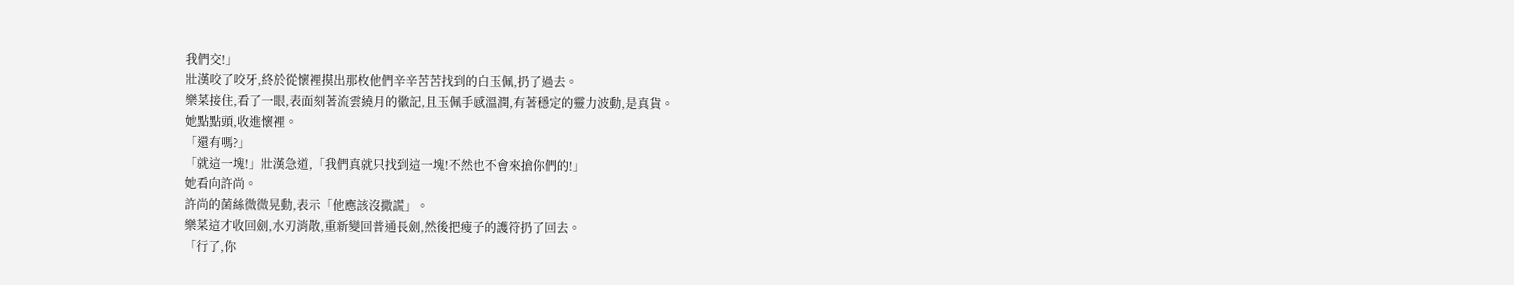我們交!」
壯漢咬了咬牙,終於從懷裡摸出那枚他們辛辛苦苦找到的白玉佩,扔了過去。
樂菜接住,看了一眼,表面刻著流雲繞月的徽記,且玉佩手感溫潤,有著穩定的靈力波動,是真貨。
她點點頭,收進懷裡。
「還有嗎?」
「就這一塊!」壯漢急道,「我們真就只找到這一塊!不然也不會來搶你們的!」
她看向許尚。
許尚的菌絲微微晃動,表示「他應該沒撒謊」。
樂菜這才收回劍,水刃消散,重新變回普通長劍,然後把瘦子的護符扔了回去。
「行了,你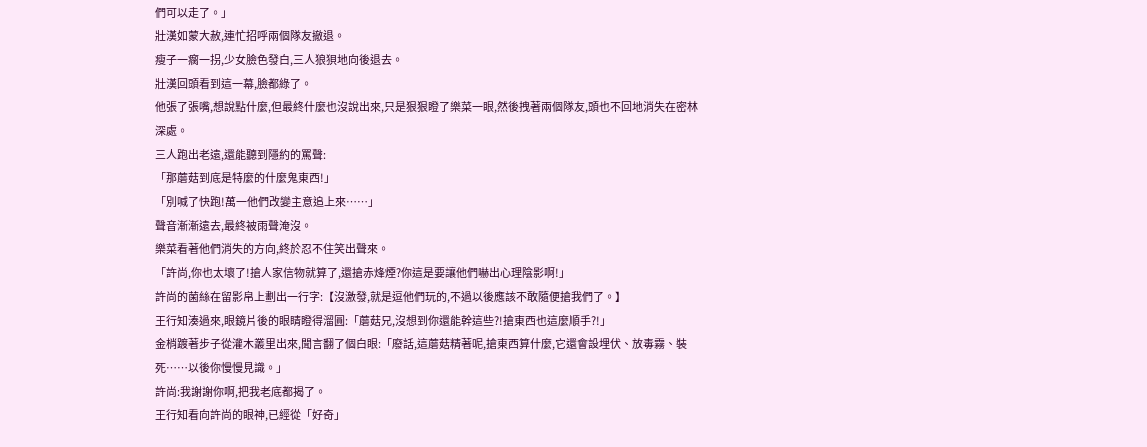們可以走了。」
壯漢如蒙大赦,連忙招呼兩個隊友撤退。
瘦子一瘸一拐,少女臉色發白,三人狼狽地向後退去。
壯漢回頭看到這一幕,臉都綠了。
他張了張嘴,想說點什麼,但最終什麼也沒說出來,只是狠狠瞪了樂菜一眼,然後拽著兩個隊友,頭也不回地消失在密林深處。
三人跑出老遠,還能聽到隱約的罵聲:
「那蘑菇到底是特麼的什麼鬼東西!」
「別喊了快跑!萬一他們改變主意追上來……」
聲音漸漸遠去,最終被雨聲淹沒。
樂菜看著他們消失的方向,終於忍不住笑出聲來。
「許尚,你也太壞了!搶人家信物就算了,還搶赤烽煙?你這是要讓他們嚇出心理陰影啊!」
許尚的菌絲在留影帛上劃出一行字:【沒激發,就是逗他們玩的,不過以後應該不敢隨便搶我們了。】
王行知湊過來,眼鏡片後的眼睛瞪得溜圓:「蘑菇兄,沒想到你還能幹這些?!搶東西也這麼順手?!」
金梢踱著步子從灌木叢里出來,聞言翻了個白眼:「廢話,這蘑菇精著呢,搶東西算什麼,它還會設埋伏、放毒霧、裝死……以後你慢慢見識。」
許尚:我謝謝你啊,把我老底都揭了。
王行知看向許尚的眼神,已經從「好奇」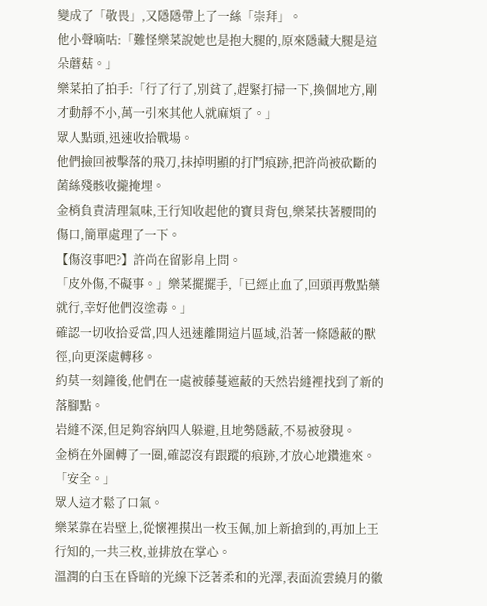變成了「敬畏」,又隱隱帶上了一絲「崇拜」。
他小聲嘀咕:「難怪樂菜說她也是抱大腿的,原來隱藏大腿是這朵蘑菇。」
樂菜拍了拍手:「行了行了,別貧了,趕緊打掃一下,換個地方,剛才動靜不小,萬一引來其他人就麻煩了。」
眾人點頭,迅速收拾戰場。
他們撿回被擊落的飛刀,抹掉明顯的打鬥痕跡,把許尚被砍斷的菌絲殘骸收攏掩埋。
金梢負責清理氣味,王行知收起他的寶貝背包,樂菜扶著腰間的傷口,簡單處理了一下。
【傷沒事吧?】許尚在留影帛上問。
「皮外傷,不礙事。」樂菜擺擺手,「已經止血了,回頭再敷點藥就行,幸好他們沒塗毒。」
確認一切收拾妥當,四人迅速離開這片區域,沿著一條隱蔽的獸徑,向更深處轉移。
約莫一刻鐘後,他們在一處被藤蔓遮蔽的天然岩縫裡找到了新的落腳點。
岩縫不深,但足夠容納四人躲避,且地勢隱蔽,不易被發現。
金梢在外圍轉了一圈,確認沒有跟蹤的痕跡,才放心地鑽進來。
「安全。」
眾人這才鬆了口氣。
樂菜靠在岩壁上,從懷裡摸出一枚玉佩,加上新搶到的,再加上王行知的,一共三枚,並排放在掌心。
溫潤的白玉在昏暗的光線下泛著柔和的光澤,表面流雲繞月的徽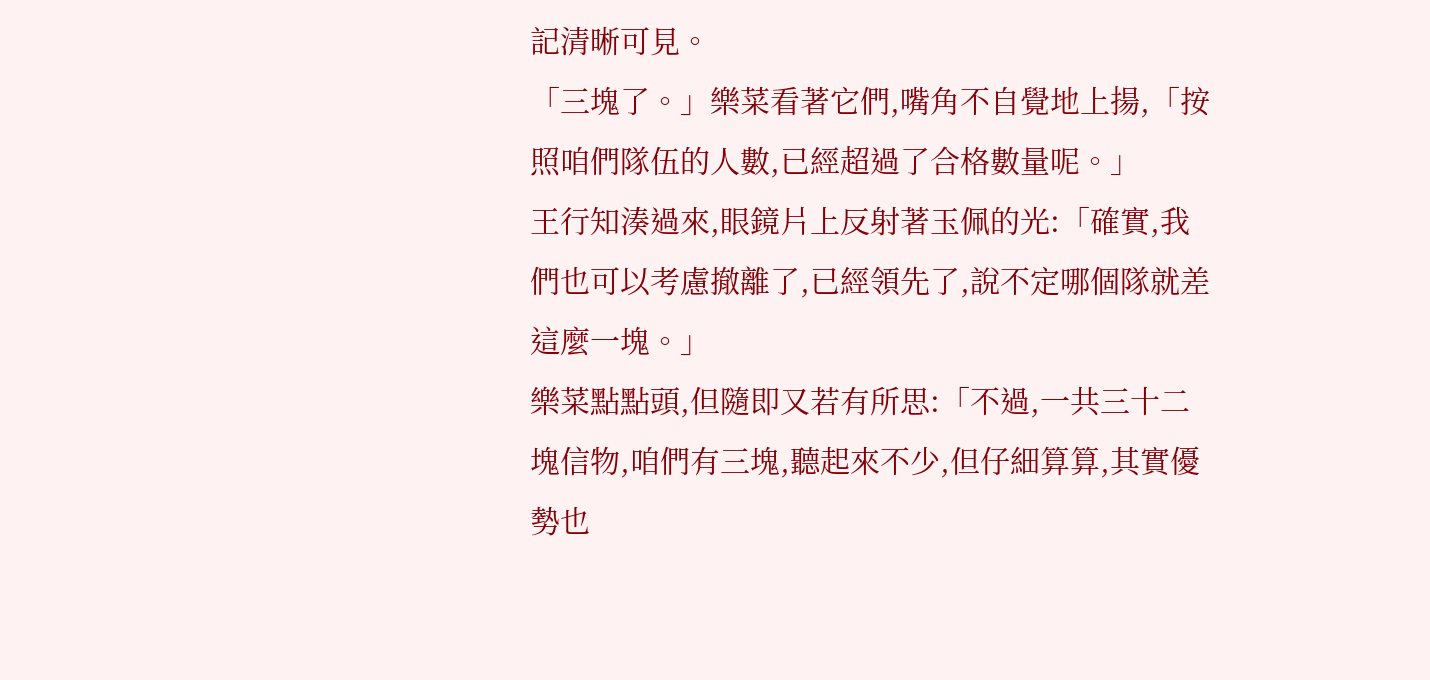記清晰可見。
「三塊了。」樂菜看著它們,嘴角不自覺地上揚,「按照咱們隊伍的人數,已經超過了合格數量呢。」
王行知湊過來,眼鏡片上反射著玉佩的光:「確實,我們也可以考慮撤離了,已經領先了,說不定哪個隊就差這麼一塊。」
樂菜點點頭,但隨即又若有所思:「不過,一共三十二塊信物,咱們有三塊,聽起來不少,但仔細算算,其實優勢也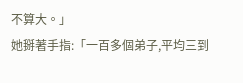不算大。」
她掰著手指:「一百多個弟子,平均三到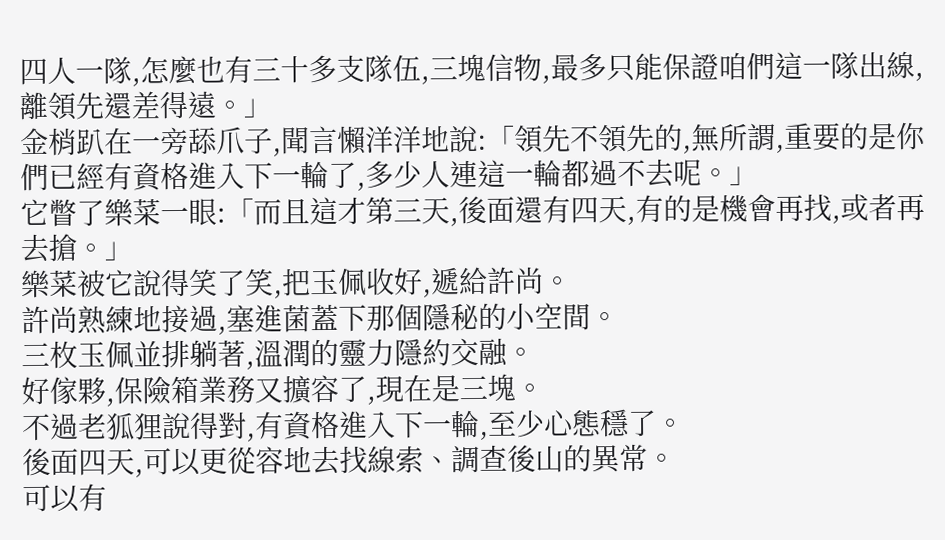四人一隊,怎麼也有三十多支隊伍,三塊信物,最多只能保證咱們這一隊出線,離領先還差得遠。」
金梢趴在一旁舔爪子,聞言懶洋洋地說:「領先不領先的,無所謂,重要的是你們已經有資格進入下一輪了,多少人連這一輪都過不去呢。」
它瞥了樂菜一眼:「而且這才第三天,後面還有四天,有的是機會再找,或者再去搶。」
樂菜被它說得笑了笑,把玉佩收好,遞給許尚。
許尚熟練地接過,塞進菌蓋下那個隱秘的小空間。
三枚玉佩並排躺著,溫潤的靈力隱約交融。
好傢夥,保險箱業務又擴容了,現在是三塊。
不過老狐狸說得對,有資格進入下一輪,至少心態穩了。
後面四天,可以更從容地去找線索、調查後山的異常。
可以有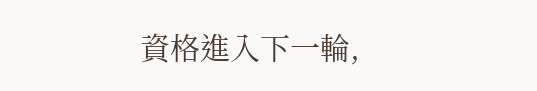資格進入下一輪,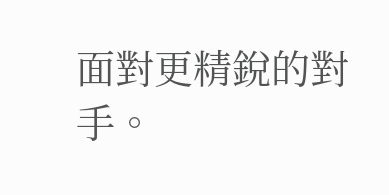面對更精銳的對手。